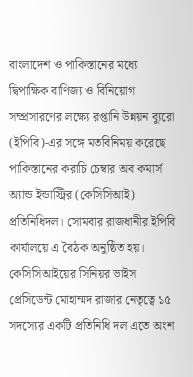বাংলাদেশ ও পাকিস্তানের মধ্যে দ্বিপাক্ষিক বাণিজ্য ও বিনিয়োগ সম্প্রসারণের লক্ষ্যে রপ্তানি উন্নয়ন ব্যুরো (ইপিবি)-এর সঙ্গে মতবিনিময় করেছে পাকিস্তানের করাচি চেম্বার অব কমার্স অ্যান্ড ইন্ডাস্ট্রির (কেসিসিআই) প্রতিনিধিদল। সোমবার রাজধানীর ইপিবি কার্যালয়ে এ বৈঠক অনুষ্ঠিত হয়।
কেসিসিআইয়ের সিনিয়র ভাইস প্রেসিডেন্ট মোহাম্মদ রাজার নেতৃত্বে ১৫ সদস্যের একটি প্রতিনিধি দল এতে অংশ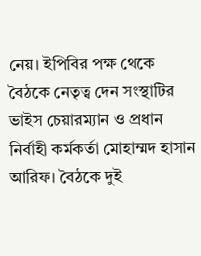নেয়। ইপিবির পক্ষ থেকে বৈঠকে নেতৃত্ব দেন সংস্থাটির ভাইস চেয়ারম্যান ও প্রধান নির্বাহী কর্মকর্তা মোহাম্মদ হাসান আরিফ। বৈঠকে দুই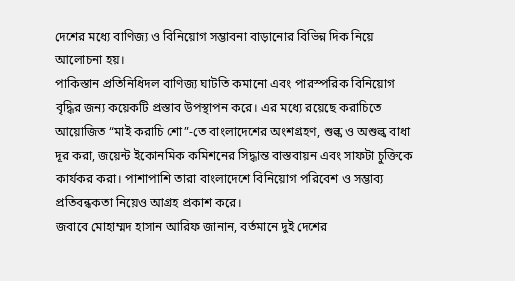দেশের মধ্যে বাণিজ্য ও বিনিয়োগ সম্ভাবনা বাড়ানোর বিভিন্ন দিক নিয়ে আলোচনা হয়।
পাকিস্তান প্রতিনিধিদল বাণিজ্য ঘাটতি কমানো এবং পারস্পরিক বিনিয়োগ বৃদ্ধির জন্য কয়েকটি প্রস্তাব উপস্থাপন করে। এর মধ্যে রয়েছে করাচিতে আয়োজিত “মাই করাচি শো”-তে বাংলাদেশের অংশগ্রহণ, শুল্ক ও অশুল্ক বাধা দূর করা, জয়েন্ট ইকোনমিক কমিশনের সিদ্ধান্ত বাস্তবায়ন এবং সাফটা চুক্তিকে কার্যকর করা। পাশাপাশি তারা বাংলাদেশে বিনিয়োগ পরিবেশ ও সম্ভাব্য প্রতিবন্ধকতা নিয়েও আগ্রহ প্রকাশ করে।
জবাবে মোহাম্মদ হাসান আরিফ জানান, বর্তমানে দুই দেশের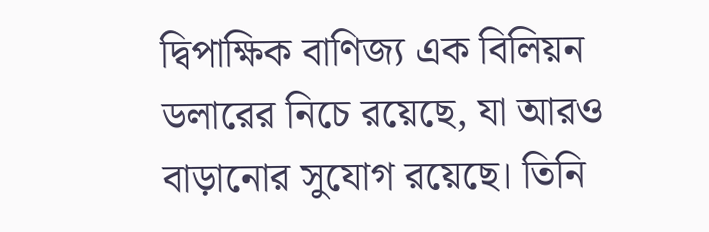দ্বিপাক্ষিক বাণিজ্য এক বিলিয়ন ডলারের নিচে রয়েছে, যা আরও বাড়ানোর সুযোগ রয়েছে। তিনি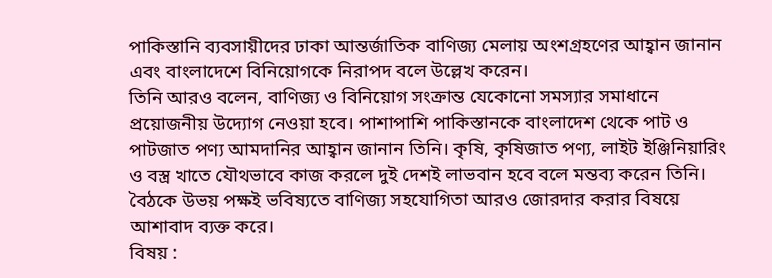পাকিস্তানি ব্যবসায়ীদের ঢাকা আন্তর্জাতিক বাণিজ্য মেলায় অংশগ্রহণের আহ্বান জানান এবং বাংলাদেশে বিনিয়োগকে নিরাপদ বলে উল্লেখ করেন।
তিনি আরও বলেন, বাণিজ্য ও বিনিয়োগ সংক্রান্ত যেকোনো সমস্যার সমাধানে প্রয়োজনীয় উদ্যোগ নেওয়া হবে। পাশাপাশি পাকিস্তানকে বাংলাদেশ থেকে পাট ও পাটজাত পণ্য আমদানির আহ্বান জানান তিনি। কৃষি, কৃষিজাত পণ্য, লাইট ইঞ্জিনিয়ারিং ও বস্ত্র খাতে যৌথভাবে কাজ করলে দুই দেশই লাভবান হবে বলে মন্তব্য করেন তিনি।
বৈঠকে উভয় পক্ষই ভবিষ্যতে বাণিজ্য সহযোগিতা আরও জোরদার করার বিষয়ে আশাবাদ ব্যক্ত করে।
বিষয় :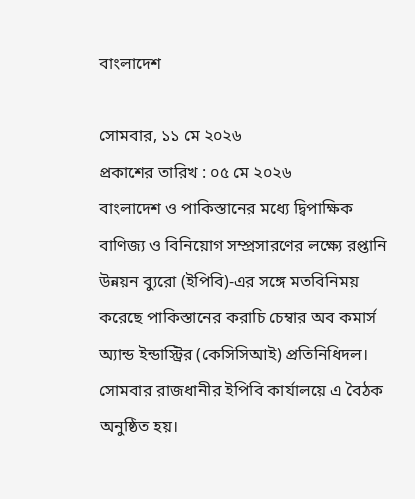বাংলাদেশ

সোমবার, ১১ মে ২০২৬
প্রকাশের তারিখ : ০৫ মে ২০২৬
বাংলাদেশ ও পাকিস্তানের মধ্যে দ্বিপাক্ষিক বাণিজ্য ও বিনিয়োগ সম্প্রসারণের লক্ষ্যে রপ্তানি উন্নয়ন ব্যুরো (ইপিবি)-এর সঙ্গে মতবিনিময় করেছে পাকিস্তানের করাচি চেম্বার অব কমার্স অ্যান্ড ইন্ডাস্ট্রির (কেসিসিআই) প্রতিনিধিদল। সোমবার রাজধানীর ইপিবি কার্যালয়ে এ বৈঠক অনুষ্ঠিত হয়।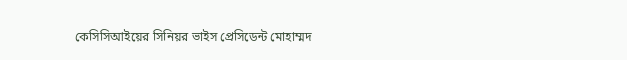কেসিসিআইয়ের সিনিয়র ভাইস প্রেসিডেন্ট মোহাম্মদ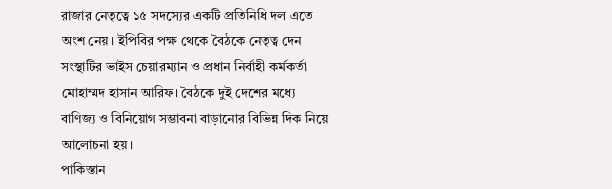রাজার নেতৃত্বে ১৫ সদস্যের একটি প্রতিনিধি দল এতে অংশ নেয়। ইপিবির পক্ষ থেকে বৈঠকে নেতৃত্ব দেন সংস্থাটির ভাইস চেয়ারম্যান ও প্রধান নির্বাহী কর্মকর্তা মোহাম্মদ হাসান আরিফ। বৈঠকে দুই দেশের মধ্যে বাণিজ্য ও বিনিয়োগ সম্ভাবনা বাড়ানোর বিভিন্ন দিক নিয়ে আলোচনা হয়।
পাকিস্তান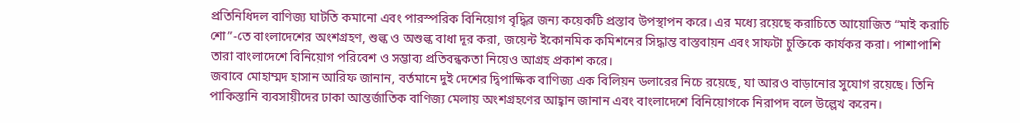প্রতিনিধিদল বাণিজ্য ঘাটতি কমানো এবং পারস্পরিক বিনিয়োগ বৃদ্ধির জন্য কয়েকটি প্রস্তাব উপস্থাপন করে। এর মধ্যে রয়েছে করাচিতে আয়োজিত “মাই করাচি শো”-তে বাংলাদেশের অংশগ্রহণ, শুল্ক ও অশুল্ক বাধা দূর করা, জয়েন্ট ইকোনমিক কমিশনের সিদ্ধান্ত বাস্তবায়ন এবং সাফটা চুক্তিকে কার্যকর করা। পাশাপাশি তারা বাংলাদেশে বিনিয়োগ পরিবেশ ও সম্ভাব্য প্রতিবন্ধকতা নিয়েও আগ্রহ প্রকাশ করে।
জবাবে মোহাম্মদ হাসান আরিফ জানান, বর্তমানে দুই দেশের দ্বিপাক্ষিক বাণিজ্য এক বিলিয়ন ডলারের নিচে রয়েছে, যা আরও বাড়ানোর সুযোগ রয়েছে। তিনি পাকিস্তানি ব্যবসায়ীদের ঢাকা আন্তর্জাতিক বাণিজ্য মেলায় অংশগ্রহণের আহ্বান জানান এবং বাংলাদেশে বিনিয়োগকে নিরাপদ বলে উল্লেখ করেন।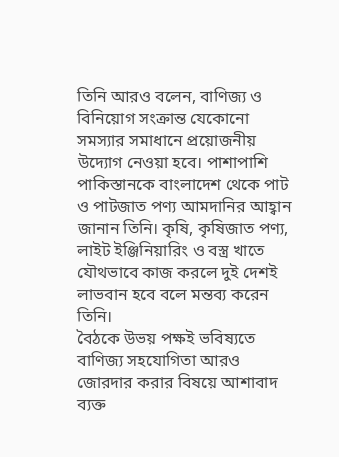তিনি আরও বলেন, বাণিজ্য ও বিনিয়োগ সংক্রান্ত যেকোনো সমস্যার সমাধানে প্রয়োজনীয় উদ্যোগ নেওয়া হবে। পাশাপাশি পাকিস্তানকে বাংলাদেশ থেকে পাট ও পাটজাত পণ্য আমদানির আহ্বান জানান তিনি। কৃষি, কৃষিজাত পণ্য, লাইট ইঞ্জিনিয়ারিং ও বস্ত্র খাতে যৌথভাবে কাজ করলে দুই দেশই লাভবান হবে বলে মন্তব্য করেন তিনি।
বৈঠকে উভয় পক্ষই ভবিষ্যতে বাণিজ্য সহযোগিতা আরও জোরদার করার বিষয়ে আশাবাদ ব্যক্ত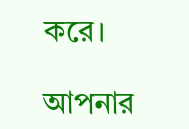করে।

আপনার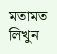মতামত লিখুন